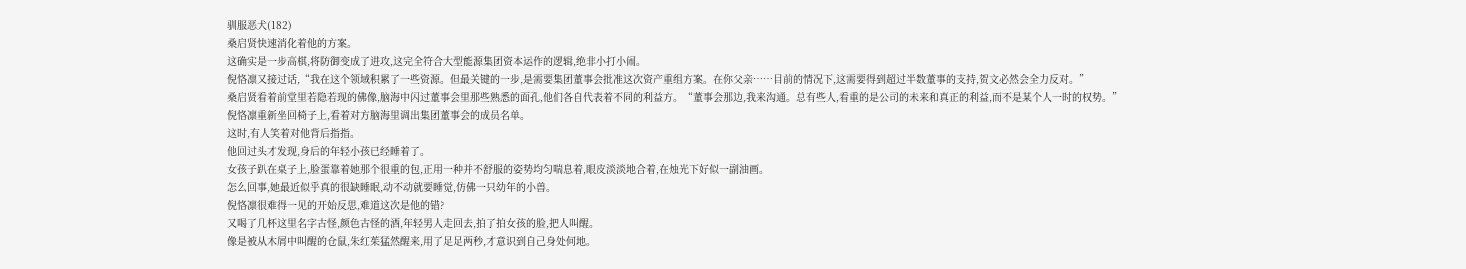驯服恶犬(182)
桑启贤快速消化着他的方案。
这确实是一步高棋,将防御变成了进攻,这完全符合大型能源集团资本运作的逻辑,绝非小打小闹。
倪恪凛又接过话,“我在这个领域积累了一些资源。但最关键的一步,是需要集团董事会批准这次资产重组方案。在你父亲……目前的情况下,这需要得到超过半数董事的支持,贺文必然会全力反对。”
桑启贤看着前堂里若隐若现的佛像,脑海中闪过董事会里那些熟悉的面孔,他们各自代表着不同的利益方。“董事会那边,我来沟通。总有些人,看重的是公司的未来和真正的利益,而不是某个人一时的权势。”
倪恪凛重新坐回椅子上,看着对方脑海里调出集团董事会的成员名单。
这时,有人笑着对他背后指指。
他回过头才发现,身后的年轻小孩已经睡着了。
女孩子趴在桌子上,脸蛋靠着她那个很重的包,正用一种并不舒服的姿势均匀喘息着,眼皮淡淡地合着,在烛光下好似一副油画。
怎么回事,她最近似乎真的很缺睡眠,动不动就要睡觉,仿佛一只幼年的小兽。
倪恪凛很难得一见的开始反思,难道这次是他的错?
又喝了几杯这里名字古怪,颜色古怪的酒,年轻男人走回去,拍了拍女孩的脸,把人叫醒。
像是被从木屑中叫醒的仓鼠,朱红茱猛然醒来,用了足足两秒,才意识到自己身处何地。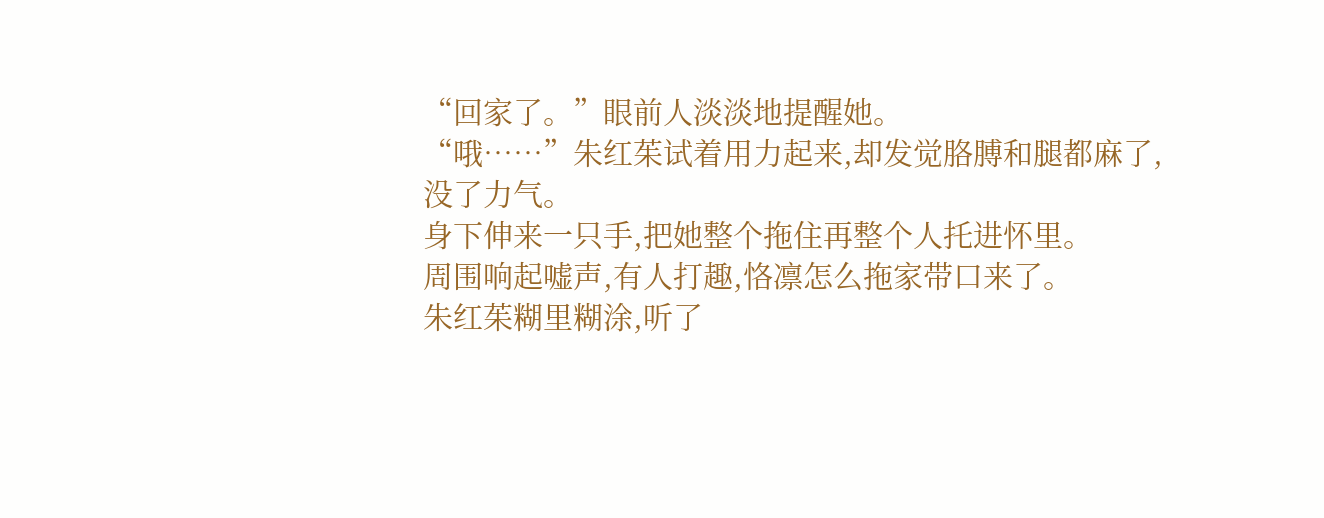“回家了。”眼前人淡淡地提醒她。
“哦……”朱红茱试着用力起来,却发觉胳膊和腿都麻了,没了力气。
身下伸来一只手,把她整个拖住再整个人托进怀里。
周围响起嘘声,有人打趣,恪凛怎么拖家带口来了。
朱红茱糊里糊涂,听了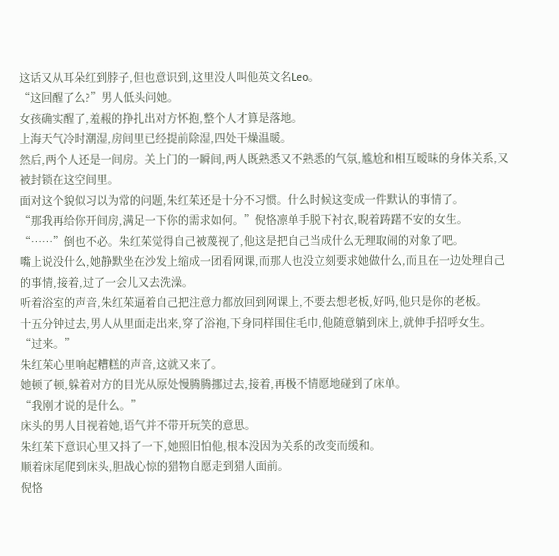这话又从耳朵红到脖子,但也意识到,这里没人叫他英文名Leo。
“这回醒了么?”男人低头问她。
女孩确实醒了,羞赧的挣扎出对方怀抱,整个人才算是落地。
上海天气冷时潮湿,房间里已经提前除湿,四处干燥温暖。
然后,两个人还是一间房。关上门的一瞬间,两人既熟悉又不熟悉的气氛,尴尬和相互暧昧的身体关系,又被封锁在这空间里。
面对这个貌似习以为常的问题,朱红茱还是十分不习惯。什么时候这变成一件默认的事情了。
“那我再给你开间房,满足一下你的需求如何。”倪恪凛单手脱下衬衣,睨着踌躇不安的女生。
“……”倒也不必。朱红茱觉得自己被蔑视了,他这是把自己当成什么无理取闹的对象了吧。
嘴上说没什么,她静默坐在沙发上缩成一团看网课,而那人也没立刻要求她做什么,而且在一边处理自己的事情,接着,过了一会儿又去洗澡。
听着浴室的声音,朱红茱逼着自己把注意力都放回到网课上,不要去想老板,好吗,他只是你的老板。
十五分钟过去,男人从里面走出来,穿了浴袍,下身同样围住毛巾,他随意躺到床上,就伸手招呼女生。
“过来。”
朱红茱心里响起糟糕的声音,这就又来了。
她顿了顿,躲着对方的目光从原处慢腾腾挪过去,接着,再极不情愿地碰到了床单。
“我刚才说的是什么。”
床头的男人目视着她,语气并不带开玩笑的意思。
朱红茱下意识心里又抖了一下,她照旧怕他,根本没因为关系的改变而缓和。
顺着床尾爬到床头,胆战心惊的猎物自愿走到猎人面前。
倪恪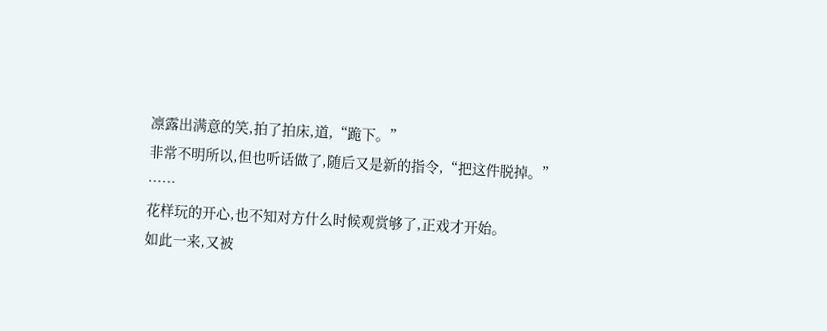凛露出满意的笑,拍了拍床,道,“跪下。”
非常不明所以,但也听话做了,随后又是新的指令,“把这件脱掉。”
……
花样玩的开心,也不知对方什么时候观赏够了,正戏才开始。
如此一来,又被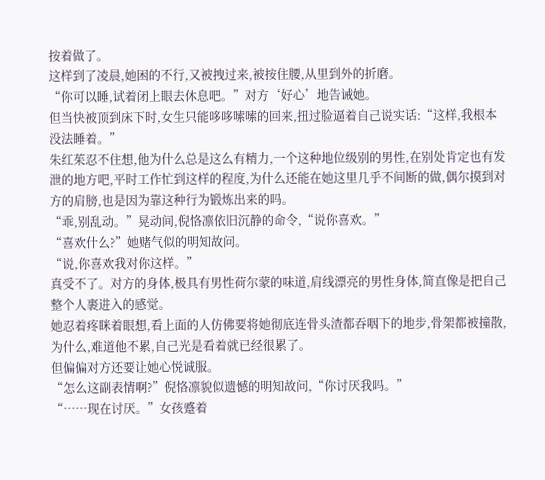按着做了。
这样到了凌晨,她困的不行,又被拽过来,被按住腰,从里到外的折磨。
“你可以睡,试着闭上眼去休息吧。”对方‘好心’地告诫她。
但当快被顶到床下时,女生只能哆哆嗦嗦的回来,扭过脸逼着自己说实话:“这样,我根本没法睡着。”
朱红茱忍不住想,他为什么总是这么有精力,一个这种地位级别的男性,在别处肯定也有发泄的地方吧,平时工作忙到这样的程度,为什么还能在她这里几乎不间断的做,偶尔摸到对方的肩膀,也是因为靠这种行为锻炼出来的吗。
“乖,别乱动。”晃动间,倪恪凛依旧沉静的命令,“说你喜欢。”
“喜欢什么?”她赌气似的明知故问。
“说,你喜欢我对你这样。”
真受不了。对方的身体,极具有男性荷尔蒙的味道,肩线漂亮的男性身体,简直像是把自己整个人裹进入的感觉。
她忍着疼眯着眼想,看上面的人仿佛要将她彻底连骨头渣都吞咽下的地步,骨架都被撞散,为什么,难道他不累,自己光是看着就已经很累了。
但偏偏对方还要让她心悦诚服。
“怎么这副表情啊?”倪恪凛貌似遗憾的明知故问,“你讨厌我吗。”
“……现在讨厌。”女孩蹙着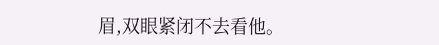眉,双眼紧闭不去看他。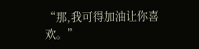“那,我可得加油让你喜欢。”